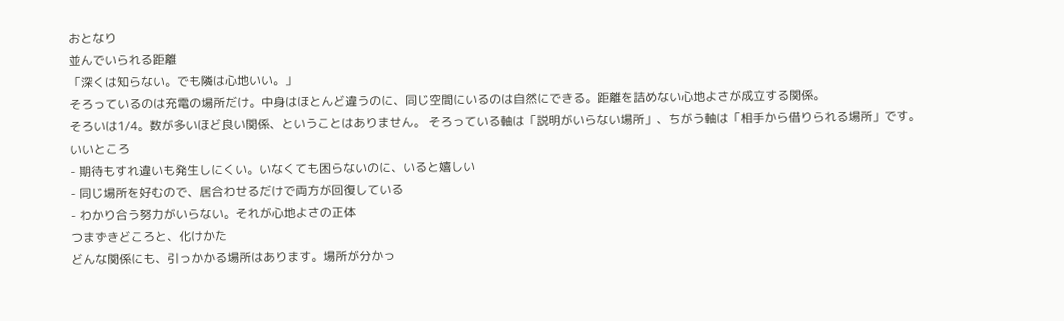おとなり
並んでいられる距離
「深くは知らない。でも隣は心地いい。」
そろっているのは充電の場所だけ。中身はほとんど違うのに、同じ空間にいるのは自然にできる。距離を詰めない心地よさが成立する関係。
そろいは1/4。数が多いほど良い関係、ということはありません。 そろっている軸は「説明がいらない場所」、ちがう軸は「相手から借りられる場所」です。
いいところ
- 期待もすれ違いも発生しにくい。いなくても困らないのに、いると嬉しい
- 同じ場所を好むので、居合わせるだけで両方が回復している
- わかり合う努力がいらない。それが心地よさの正体
つまずきどころと、化けかた
どんな関係にも、引っかかる場所はあります。場所が分かっ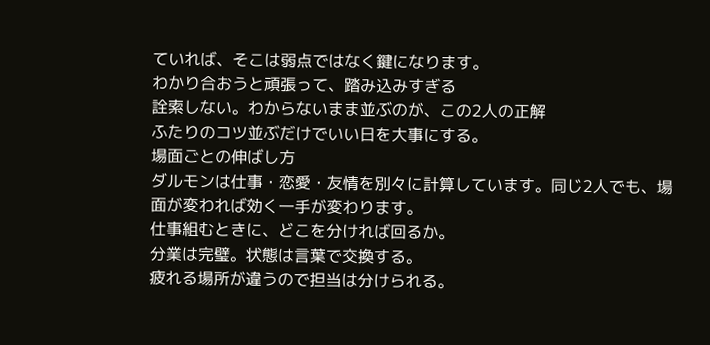ていれば、そこは弱点ではなく鍵になります。
わかり合おうと頑張って、踏み込みすぎる
詮索しない。わからないまま並ぶのが、この2人の正解
ふたりのコツ並ぶだけでいい日を大事にする。
場面ごとの伸ばし方
ダルモンは仕事・恋愛・友情を別々に計算しています。同じ2人でも、場面が変われば効く一手が変わります。
仕事組むときに、どこを分ければ回るか。
分業は完璧。状態は言葉で交換する。
疲れる場所が違うので担当は分けられる。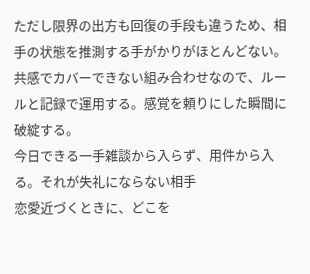ただし限界の出方も回復の手段も違うため、相手の状態を推測する手がかりがほとんどない。共感でカバーできない組み合わせなので、ルールと記録で運用する。感覚を頼りにした瞬間に破綻する。
今日できる一手雑談から入らず、用件から入る。それが失礼にならない相手
恋愛近づくときに、どこを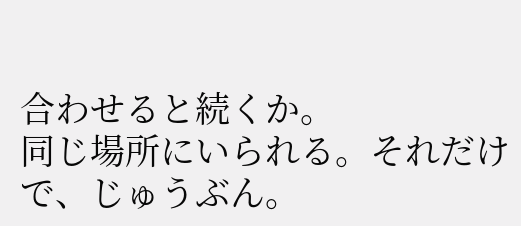合わせると続くか。
同じ場所にいられる。それだけで、じゅうぶん。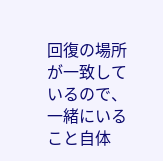回復の場所が一致しているので、一緒にいること自体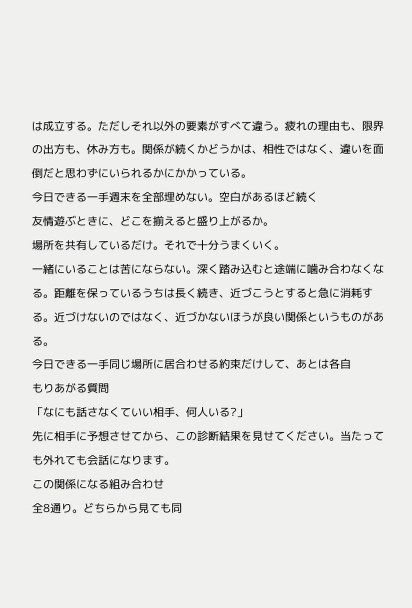は成立する。ただしそれ以外の要素がすべて違う。疲れの理由も、限界の出方も、休み方も。関係が続くかどうかは、相性ではなく、違いを面倒だと思わずにいられるかにかかっている。
今日できる一手週末を全部埋めない。空白があるほど続く
友情遊ぶときに、どこを揃えると盛り上がるか。
場所を共有しているだけ。それで十分うまくいく。
一緒にいることは苦にならない。深く踏み込むと途端に噛み合わなくなる。距離を保っているうちは長く続き、近づこうとすると急に消耗する。近づけないのではなく、近づかないほうが良い関係というものがある。
今日できる一手同じ場所に居合わせる約束だけして、あとは各自
もりあがる質問
「なにも話さなくていい相手、何人いる?」
先に相手に予想させてから、この診断結果を見せてください。当たっても外れても会話になります。
この関係になる組み合わせ
全8通り。どちらから見ても同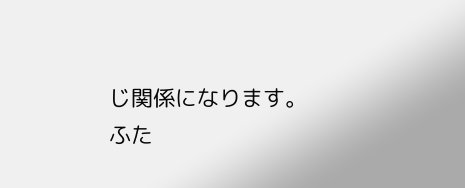じ関係になります。
ふた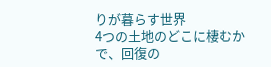りが暮らす世界
4つの土地のどこに棲むかで、回復の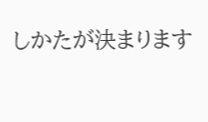しかたが決まります